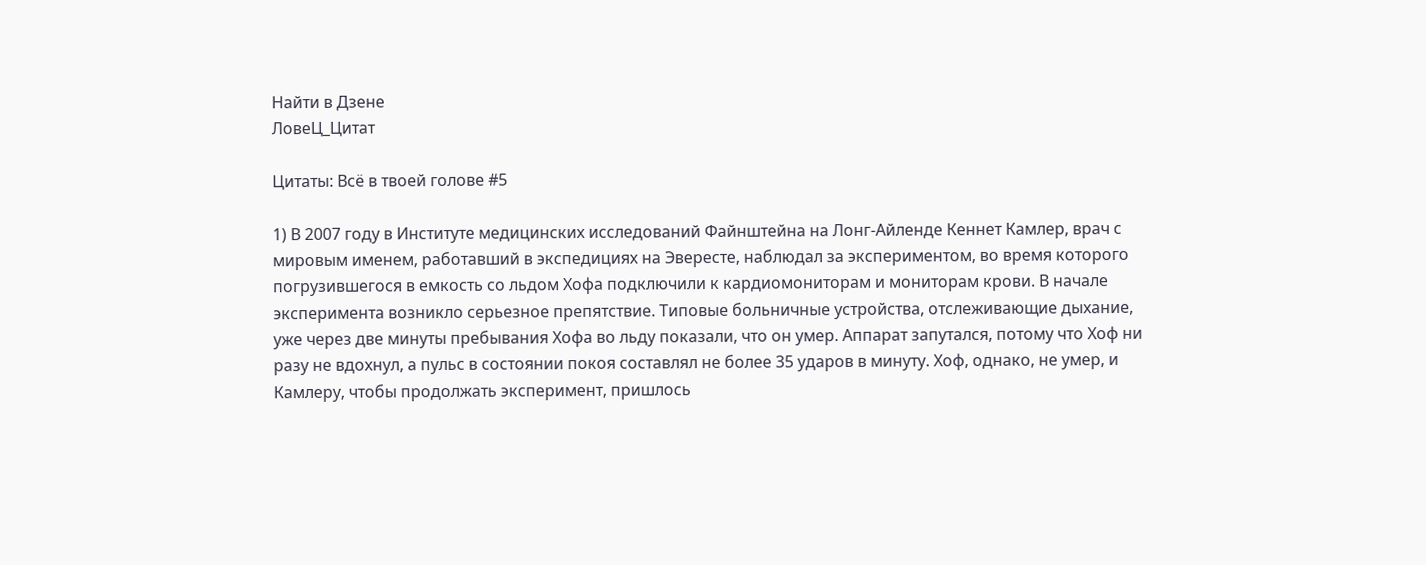Найти в Дзене
ЛовеЦ_Цитат

Цитаты: Всë в твоей голове #5

1) В 2007 году в Институте медицинских исследований Файнштейна на Лонг-Айленде Кеннет Камлер, врач с мировым именем, работавший в экспедициях на Эвересте, наблюдал за экспериментом, во время которого погрузившегося в емкость со льдом Хофа подключили к кардиомониторам и мониторам крови. В начале эксперимента возникло серьезное препятствие. Типовые больничные устройства, отслеживающие дыхание, уже через две минуты пребывания Хофа во льду показали, что он умер. Аппарат запутался, потому что Хоф ни разу не вдохнул, а пульс в состоянии покоя составлял не более 35 ударов в минуту. Хоф, однако, не умер, и Камлеру, чтобы продолжать эксперимент, пришлось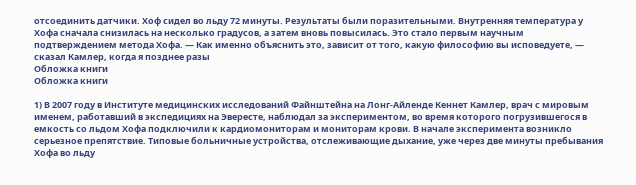отсоединить датчики. Хоф сидел во льду 72 минуты. Результаты были поразительными. Внутренняя температура у Хофа сначала снизилась на несколько градусов, а затем вновь повысилась. Это стало первым научным подтверждением метода Хофа. — Как именно объяснить это, зависит от того, какую философию вы исповедуете, — сказал Камлер, когда я позднее разы
Обложка книги
Обложка книги

1) В 2007 году в Институте медицинских исследований Файнштейна на Лонг-Айленде Кеннет Камлер, врач с мировым именем, работавший в экспедициях на Эвересте, наблюдал за экспериментом, во время которого погрузившегося в емкость со льдом Хофа подключили к кардиомониторам и мониторам крови. В начале эксперимента возникло серьезное препятствие. Типовые больничные устройства, отслеживающие дыхание, уже через две минуты пребывания Хофа во льду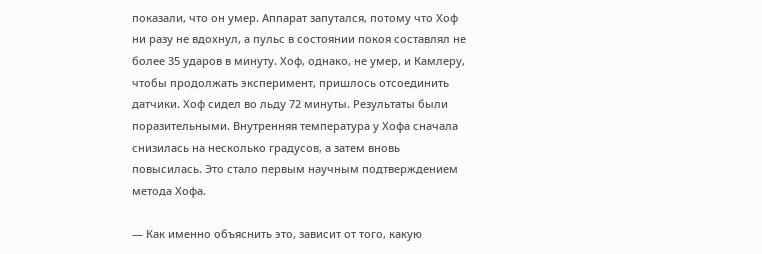показали, что он умер. Аппарат запутался, потому что Хоф ни разу не вдохнул, а пульс в состоянии покоя составлял не более 35 ударов в минуту. Хоф, однако, не умер, и Камлеру, чтобы продолжать эксперимент, пришлось отсоединить датчики. Хоф сидел во льду 72 минуты. Результаты были поразительными. Внутренняя температура у Хофа сначала снизилась на несколько градусов, а затем вновь повысилась. Это стало первым научным подтверждением метода Хофа.

— Как именно объяснить это, зависит от того, какую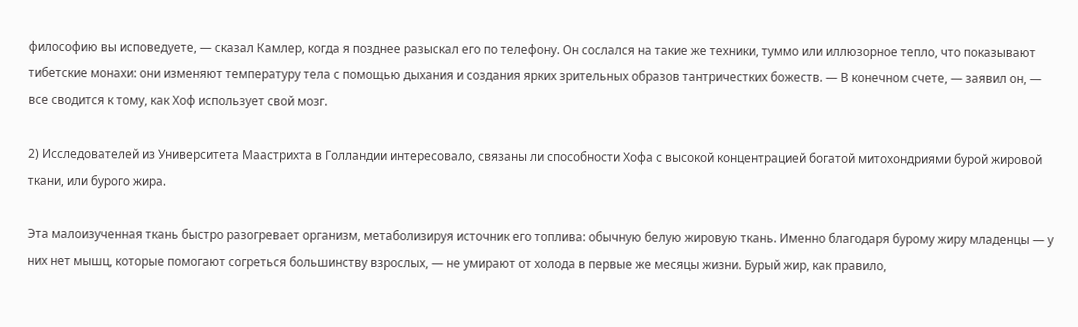философию вы исповедуете, — сказал Камлер, когда я позднее разыскал его по телефону. Он сослался на такие же техники, туммо или иллюзорное тепло, что показывают тибетские монахи: они изменяют температуру тела с помощью дыхания и создания ярких зрительных образов тантричестких божеств. — В конечном счете, — заявил он, — все сводится к тому, как Хоф использует свой мозг.

2) Исследователей из Университета Маастрихта в Голландии интересовало, связаны ли способности Хофа с высокой концентрацией богатой митохондриями бурой жировой ткани, или бурого жира.

Эта малоизученная ткань быстро разогревает организм, метаболизируя источник его топлива: обычную белую жировую ткань. Именно благодаря бурому жиру младенцы — у них нет мышц, которые помогают согреться большинству взрослых, — не умирают от холода в первые же месяцы жизни. Бурый жир, как правило,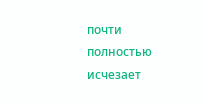почти полностью исчезает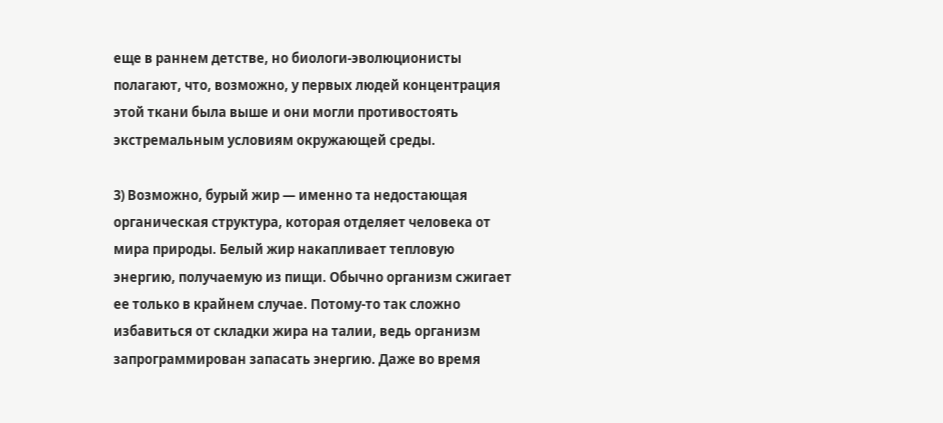еще в раннем детстве, но биологи-эволюционисты полагают, что, возможно, у первых людей концентрация этой ткани была выше и они могли противостоять экстремальным условиям окружающей среды.

3) Возможно, бурый жир — именно та недостающая органическая структура, которая отделяет человека от мира природы. Белый жир накапливает тепловую энергию, получаемую из пищи. Обычно организм сжигает ее только в крайнем случае. Потому-то так сложно избавиться от складки жира на талии, ведь организм запрограммирован запасать энергию. Даже во время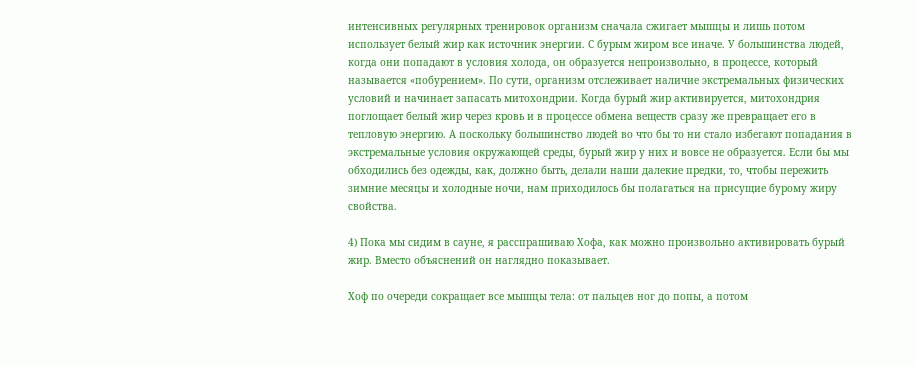интенсивных регулярных тренировок организм сначала сжигает мышцы и лишь потом использует белый жир как источник энергии. С бурым жиром все иначе. У большинства людей, когда они попадают в условия холода, он образуется непроизвольно, в процессе, который называется «побурением». По сути, организм отслеживает наличие экстремальных физических условий и начинает запасать митохондрии. Когда бурый жир активируется, митохондрия поглощает белый жир через кровь и в процессе обмена веществ сразу же превращает его в тепловую энергию. А поскольку большинство людей во что бы то ни стало избегают попадания в экстремальные условия окружающей среды, бурый жир у них и вовсе не образуется. Если бы мы обходились без одежды, как, должно быть, делали наши далекие предки, то, чтобы пережить зимние месяцы и холодные ночи, нам приходилось бы полагаться на присущие бурому жиру свойства.

4) Пока мы сидим в сауне, я расспрашиваю Хофа, как можно произвольно активировать бурый жир. Вместо объяснений он наглядно показывает.

Хоф по очереди сокращает все мышцы тела: от пальцев ног до попы, а потом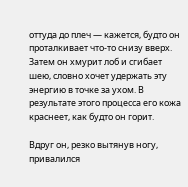оттуда до плеч — кажется, будто он проталкивает что-то снизу вверх. Затем он хмурит лоб и сгибает шею, словно хочет удержать эту энергию в точке за ухом. В результате этого процесса его кожа краснеет, как будто он горит.

Вдруг он, резко вытянув ногу, привалился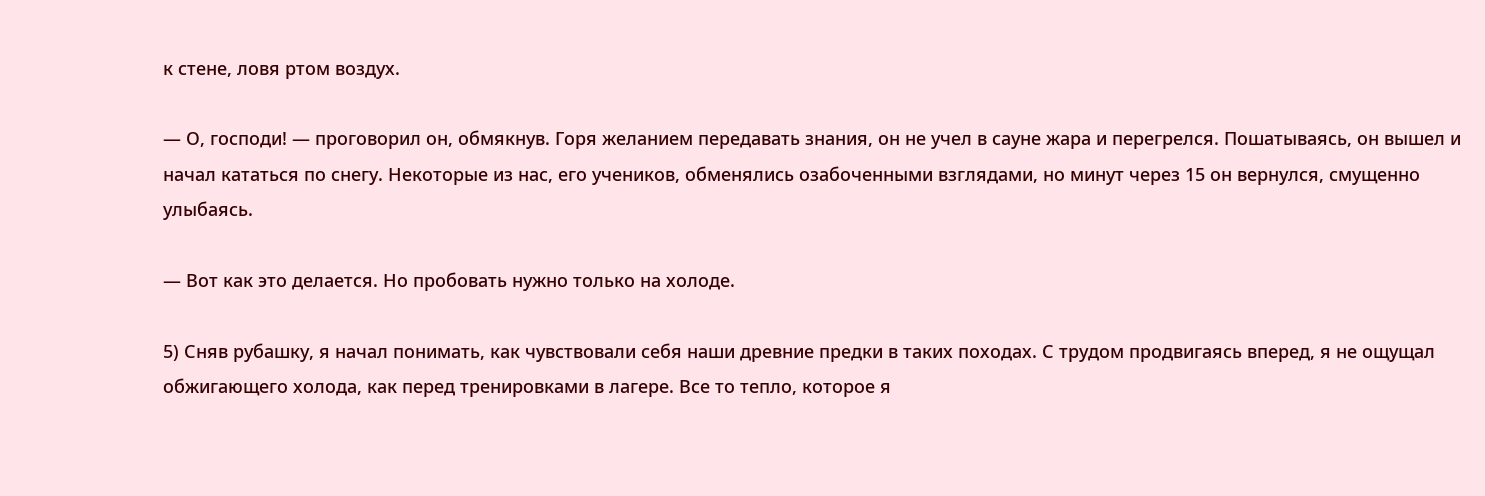к стене, ловя ртом воздух.

— О, господи! — проговорил он, обмякнув. Горя желанием передавать знания, он не учел в сауне жара и перегрелся. Пошатываясь, он вышел и начал кататься по снегу. Некоторые из нас, его учеников, обменялись озабоченными взглядами, но минут через 15 он вернулся, смущенно улыбаясь.

— Вот как это делается. Но пробовать нужно только на холоде.

5) Сняв рубашку, я начал понимать, как чувствовали себя наши древние предки в таких походах. С трудом продвигаясь вперед, я не ощущал обжигающего холода, как перед тренировками в лагере. Все то тепло, которое я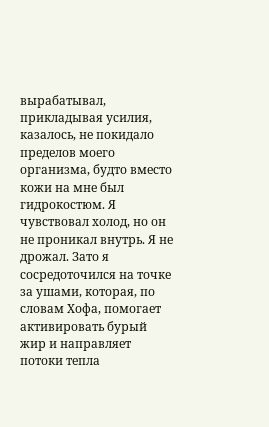вырабатывал, прикладывая усилия, казалось, не покидало пределов моего организма, будто вместо кожи на мне был гидрокостюм. Я чувствовал холод, но он не проникал внутрь. Я не дрожал. Зато я сосредоточился на точке за ушами, которая, по словам Хофа, помогает активировать бурый жир и направляет потоки тепла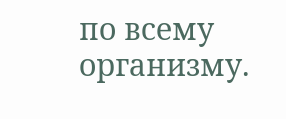по всему организму.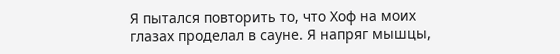Я пытался повторить то, что Хоф на моих глазах проделал в сауне. Я напряг мышцы,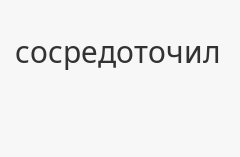сосредоточил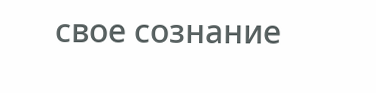свое сознание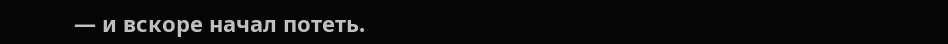— и вскоре начал потеть.